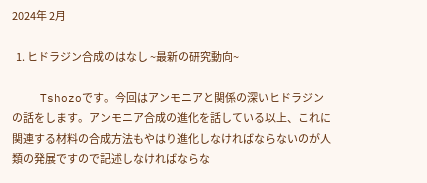2024年 2月

  1. ヒドラジン合成のはなし ~最新の研究動向~

    Tshozoです。今回はアンモニアと関係の深いヒドラジンの話をします。アンモニア合成の進化を話している以上、これに関連する材料の合成方法もやはり進化しなければならないのが人類の発展ですので記述しなければならな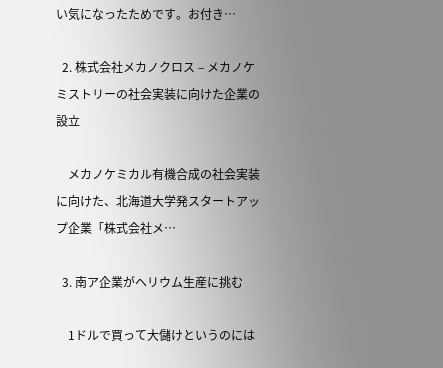い気になったためです。お付き…

  2. 株式会社メカノクロス – メカノケミストリーの社会実装に向けた企業の設立

    メカノケミカル有機合成の社会実装に向けた、北海道大学発スタートアップ企業「株式会社メ…

  3. 南ア企業がヘリウム生産に挑む

    1ドルで買って大儲けというのには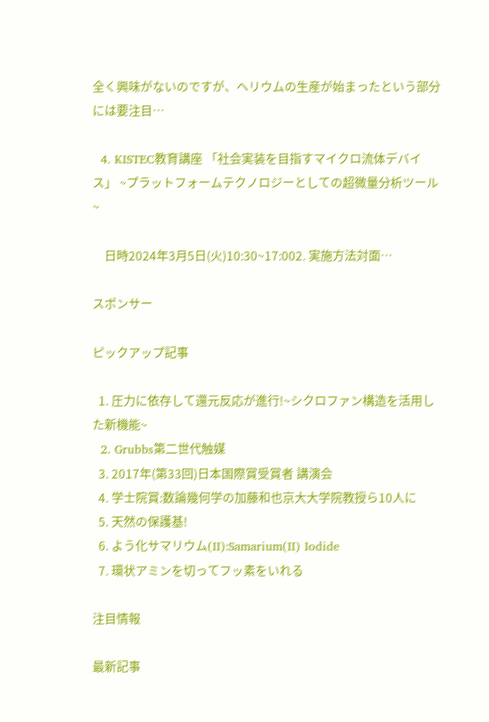全く興味がないのですが、ヘリウムの生産が始まったという部分には要注目…

  4. KISTEC教育講座 「社会実装を目指すマイクロ流体デバイス」 ~プラットフォームテクノロジーとしての超微量分析ツール~

    日時2024年3月5日(火)10:30~17:002. 実施方法対面…

スポンサー

ピックアップ記事

  1. 圧力に依存して還元反応が進行!~シクロファン構造を活用した新機能~
  2. Grubbs第二世代触媒
  3. 2017年(第33回)日本国際賞受賞者 講演会
  4. 学士院賞:数論幾何学の加藤和也京大大学院教授ら10人に
  5. 天然の保護基!
  6. よう化サマリウム(II):Samarium(II) Iodide
  7. 環状アミンを切ってフッ素をいれる

注目情報

最新記事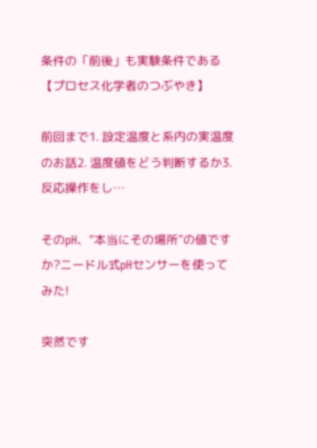条件の「前後」も実験条件である【プロセス化学者のつぶやき】

前回まで1. 設定温度と系内の実温度のお話2. 温度値をどう判断するか3. 反応操作をし…

そのpH、“本当にその場所”の値ですか?ニードル式pHセンサーを使ってみた!

突然です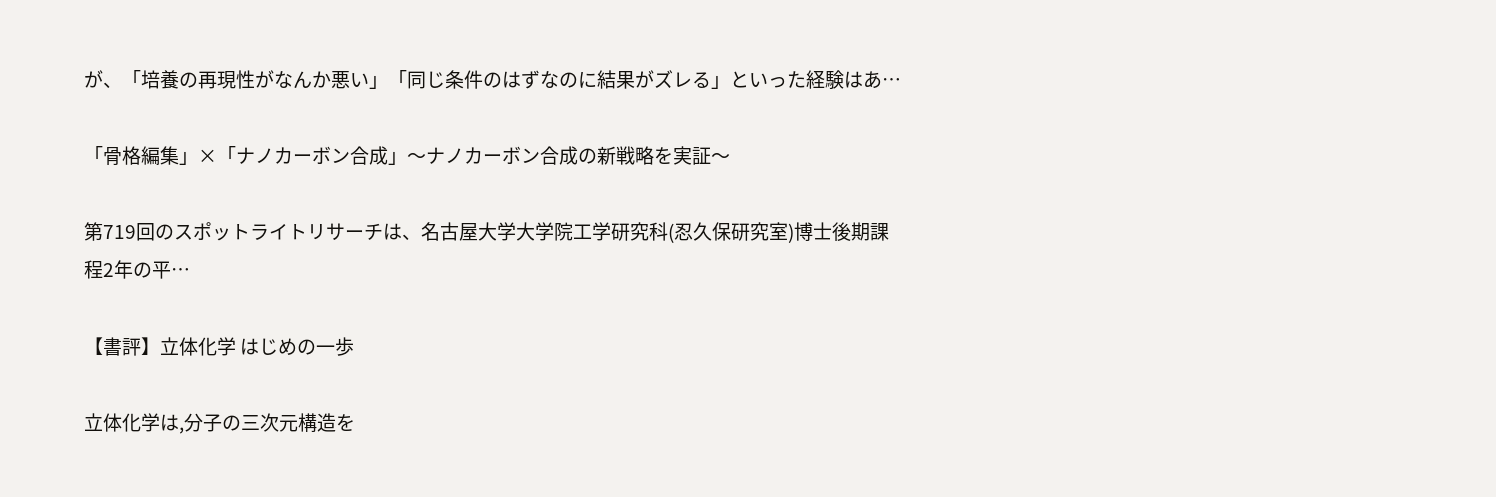が、「培養の再現性がなんか悪い」「同じ条件のはずなのに結果がズレる」といった経験はあ…

「骨格編集」×「ナノカーボン合成」〜ナノカーボン合成の新戦略を実証〜

第719回のスポットライトリサーチは、名古屋大学大学院工学研究科(忍久保研究室)博士後期課程2年の平…

【書評】立体化学 はじめの一歩

立体化学は,分子の三次元構造を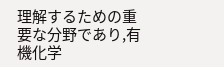理解するための重要な分野であり,有機化学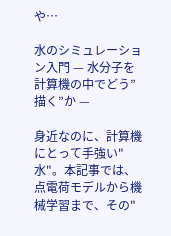や…

水のシミュレーション入門 — 水分子を計算機の中でどう”描く”か —

身近なのに、計算機にとって手強い"水"。本記事では、点電荷モデルから機械学習まで、その"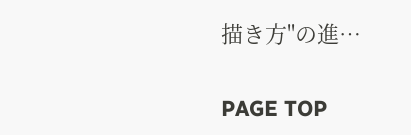描き方"の進…

PAGE TOP